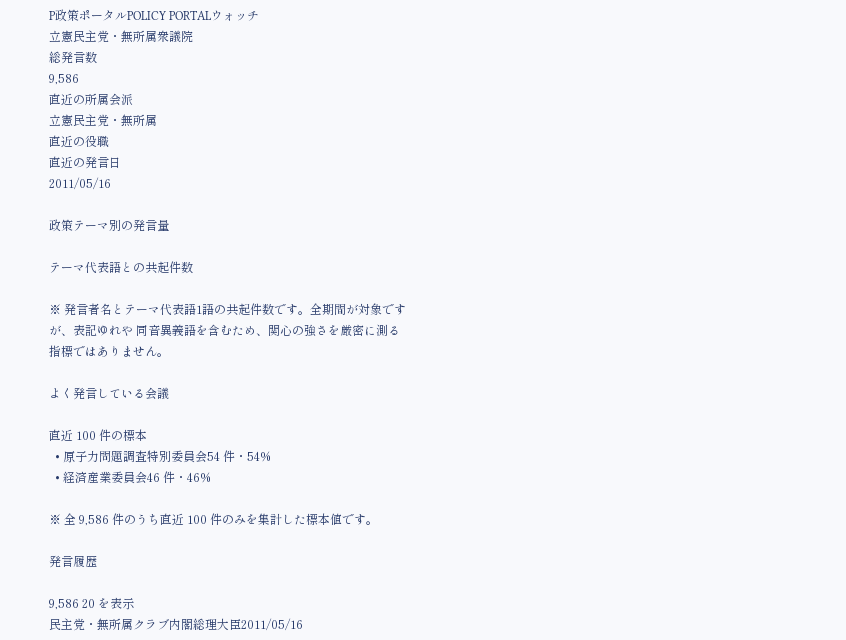P政策ポータルPOLICY PORTALウォッチ
立憲民主党・無所属衆議院
総発言数
9,586
直近の所属会派
立憲民主党・無所属
直近の役職
直近の発言日
2011/05/16

政策テーマ別の発言量

テーマ代表語との共起件数

※ 発言者名とテーマ代表語1語の共起件数です。全期間が対象ですが、表記ゆれや 同音異義語を含むため、関心の強さを厳密に測る指標ではありません。

よく発言している会議

直近 100 件の標本
  • 原子力問題調査特別委員会54 件・54%
  • 経済産業委員会46 件・46%

※ 全 9,586 件のうち直近 100 件のみを集計した標本値です。

発言履歴

9,586 20 を表示
民主党・無所属クラブ内閣総理大臣2011/05/16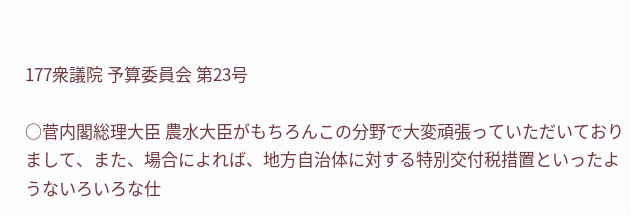177衆議院 予算委員会 第23号

○菅内閣総理大臣 農水大臣がもちろんこの分野で大変頑張っていただいておりまして、また、場合によれば、地方自治体に対する特別交付税措置といったようないろいろな仕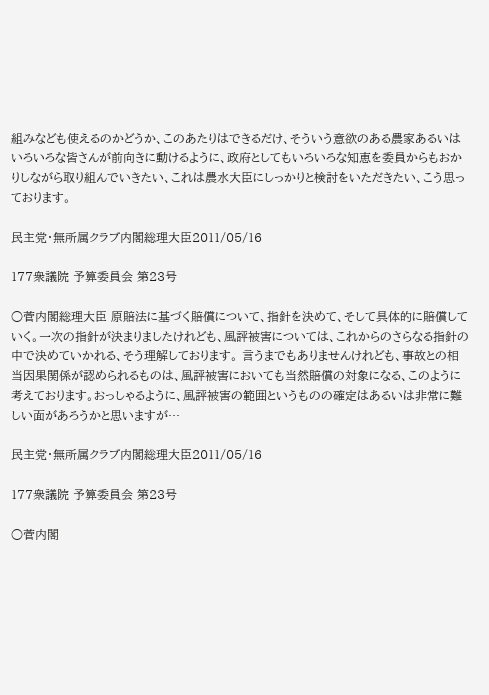組みなども使えるのかどうか、このあたりはできるだけ、そういう意欲のある農家あるいはいろいろな皆さんが前向きに動けるように、政府としてもいろいろな知恵を委員からもおかりしながら取り組んでいきたい、これは農水大臣にしっかりと検討をいただきたい、こう思っております。

民主党・無所属クラブ内閣総理大臣2011/05/16

177衆議院 予算委員会 第23号

○菅内閣総理大臣 原賠法に基づく賠償について、指針を決めて、そして具体的に賠償していく。一次の指針が決まりましたけれども、風評被害については、これからのさらなる指針の中で決めていかれる、そう理解しております。 言うまでもありませんけれども、事故との相当因果関係が認められるものは、風評被害においても当然賠償の対象になる、このように考えております。おっしゃるように、風評被害の範囲というものの確定はあるいは非常に難しい面があろうかと思いますが…

民主党・無所属クラブ内閣総理大臣2011/05/16

177衆議院 予算委員会 第23号

○菅内閣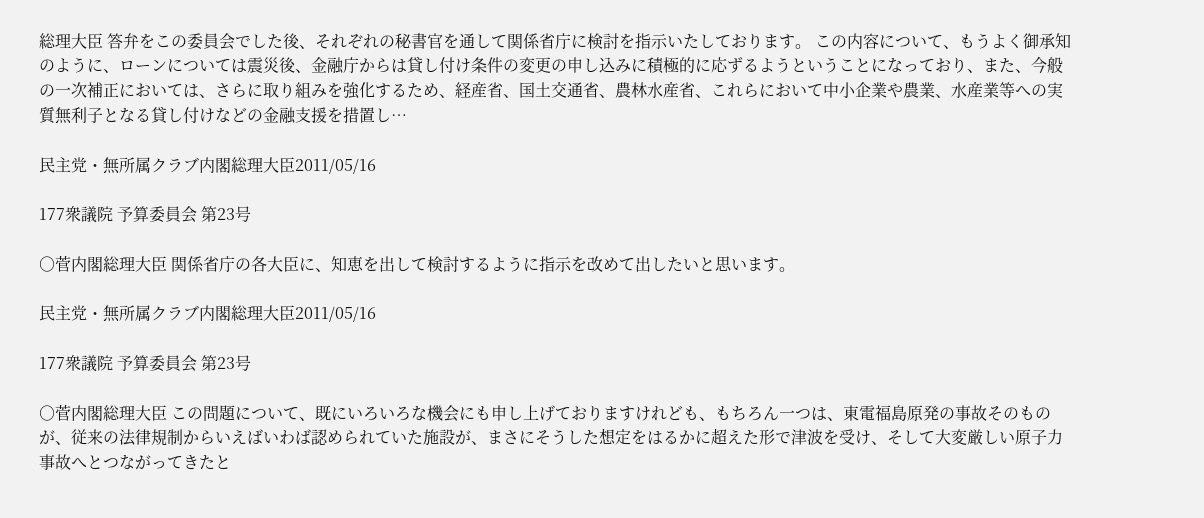総理大臣 答弁をこの委員会でした後、それぞれの秘書官を通して関係省庁に検討を指示いたしております。 この内容について、もうよく御承知のように、ローンについては震災後、金融庁からは貸し付け条件の変更の申し込みに積極的に応ずるようということになっており、また、今般の一次補正においては、さらに取り組みを強化するため、経産省、国土交通省、農林水産省、これらにおいて中小企業や農業、水産業等への実質無利子となる貸し付けなどの金融支援を措置し…

民主党・無所属クラブ内閣総理大臣2011/05/16

177衆議院 予算委員会 第23号

○菅内閣総理大臣 関係省庁の各大臣に、知恵を出して検討するように指示を改めて出したいと思います。

民主党・無所属クラブ内閣総理大臣2011/05/16

177衆議院 予算委員会 第23号

○菅内閣総理大臣 この問題について、既にいろいろな機会にも申し上げておりますけれども、もちろん一つは、東電福島原発の事故そのものが、従来の法律規制からいえばいわば認められていた施設が、まさにそうした想定をはるかに超えた形で津波を受け、そして大変厳しい原子力事故へとつながってきたと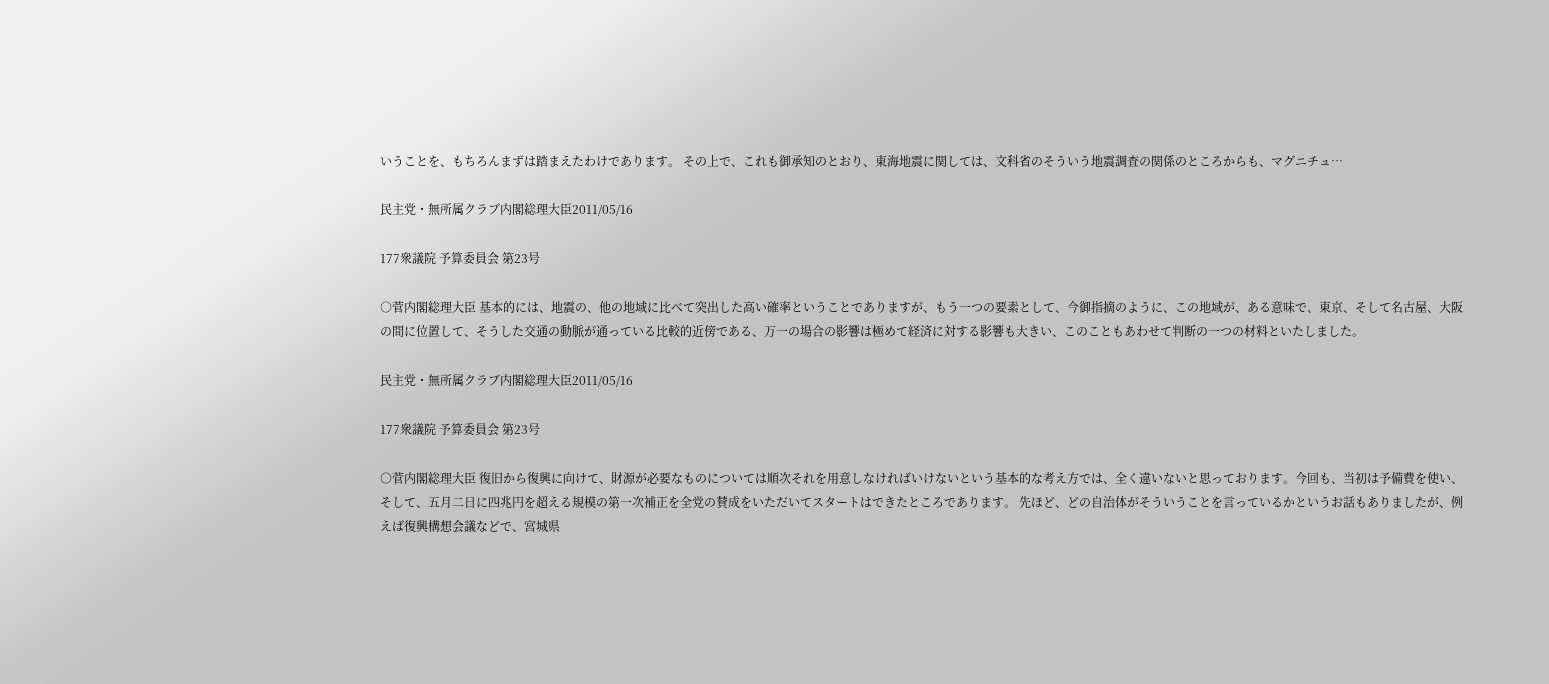いうことを、もちろんまずは踏まえたわけであります。 その上で、これも御承知のとおり、東海地震に関しては、文科省のそういう地震調査の関係のところからも、マグニチュ…

民主党・無所属クラブ内閣総理大臣2011/05/16

177衆議院 予算委員会 第23号

○菅内閣総理大臣 基本的には、地震の、他の地域に比べて突出した高い確率ということでありますが、もう一つの要素として、今御指摘のように、この地域が、ある意味で、東京、そして名古屋、大阪の間に位置して、そうした交通の動脈が通っている比較的近傍である、万一の場合の影響は極めて経済に対する影響も大きい、このこともあわせて判断の一つの材料といたしました。

民主党・無所属クラブ内閣総理大臣2011/05/16

177衆議院 予算委員会 第23号

○菅内閣総理大臣 復旧から復興に向けて、財源が必要なものについては順次それを用意しなければいけないという基本的な考え方では、全く違いないと思っております。今回も、当初は予備費を使い、そして、五月二日に四兆円を超える規模の第一次補正を全党の賛成をいただいてスタートはできたところであります。 先ほど、どの自治体がそういうことを言っているかというお話もありましたが、例えば復興構想会議などで、宮城県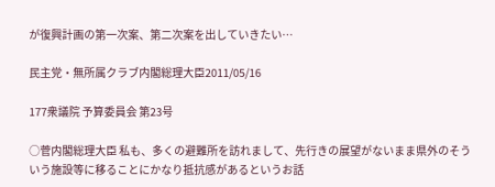が復興計画の第一次案、第二次案を出していきたい…

民主党・無所属クラブ内閣総理大臣2011/05/16

177衆議院 予算委員会 第23号

○菅内閣総理大臣 私も、多くの避難所を訪れまして、先行きの展望がないまま県外のそういう施設等に移ることにかなり抵抗感があるというお話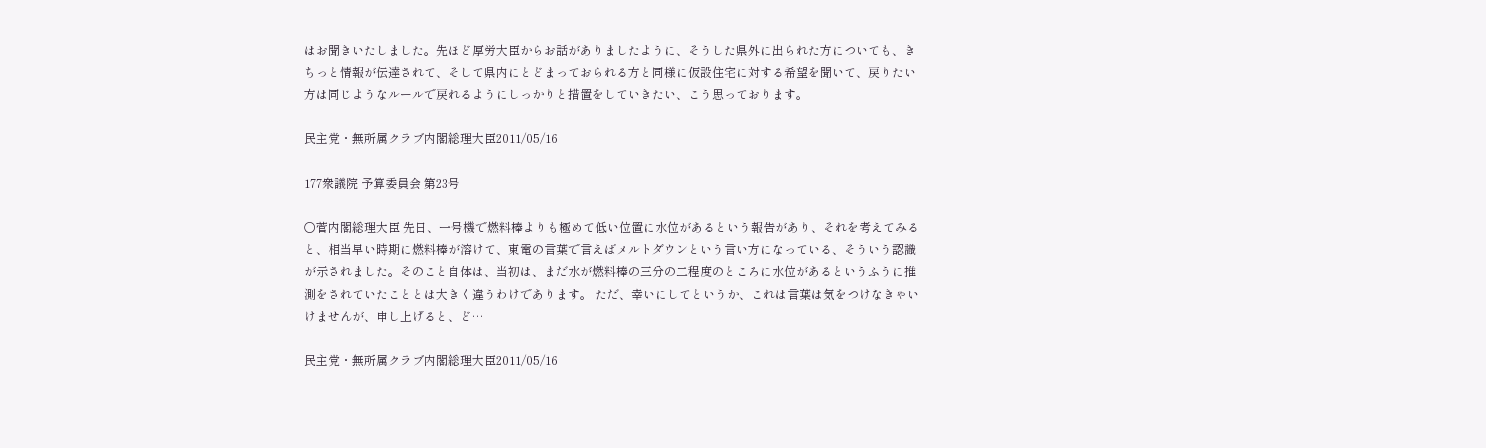はお聞きいたしました。先ほど厚労大臣からお話がありましたように、そうした県外に出られた方についても、きちっと情報が伝達されて、そして県内にとどまっておられる方と同様に仮設住宅に対する希望を聞いて、戻りたい方は同じようなルールで戻れるようにしっかりと措置をしていきたい、こう思っております。

民主党・無所属クラブ内閣総理大臣2011/05/16

177衆議院 予算委員会 第23号

○菅内閣総理大臣 先日、一号機で燃料棒よりも極めて低い位置に水位があるという報告があり、それを考えてみると、相当早い時期に燃料棒が溶けて、東電の言葉で言えばメルトダウンという言い方になっている、そういう認識が示されました。そのこと自体は、当初は、まだ水が燃料棒の三分の二程度のところに水位があるというふうに推測をされていたこととは大きく違うわけであります。 ただ、幸いにしてというか、これは言葉は気をつけなきゃいけませんが、申し上げると、ど…

民主党・無所属クラブ内閣総理大臣2011/05/16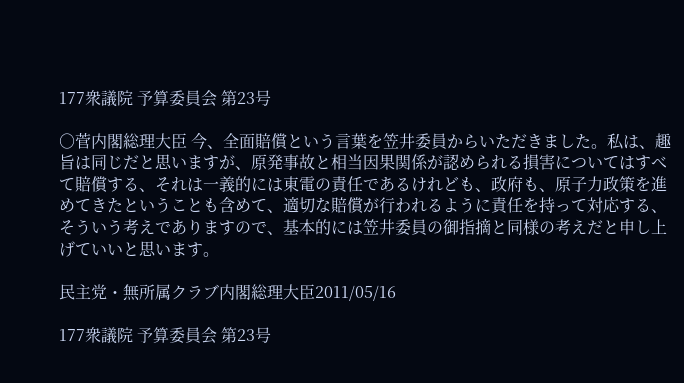177衆議院 予算委員会 第23号

○菅内閣総理大臣 今、全面賠償という言葉を笠井委員からいただきました。私は、趣旨は同じだと思いますが、原発事故と相当因果関係が認められる損害についてはすべて賠償する、それは一義的には東電の責任であるけれども、政府も、原子力政策を進めてきたということも含めて、適切な賠償が行われるように責任を持って対応する、そういう考えでありますので、基本的には笠井委員の御指摘と同様の考えだと申し上げていいと思います。

民主党・無所属クラブ内閣総理大臣2011/05/16

177衆議院 予算委員会 第23号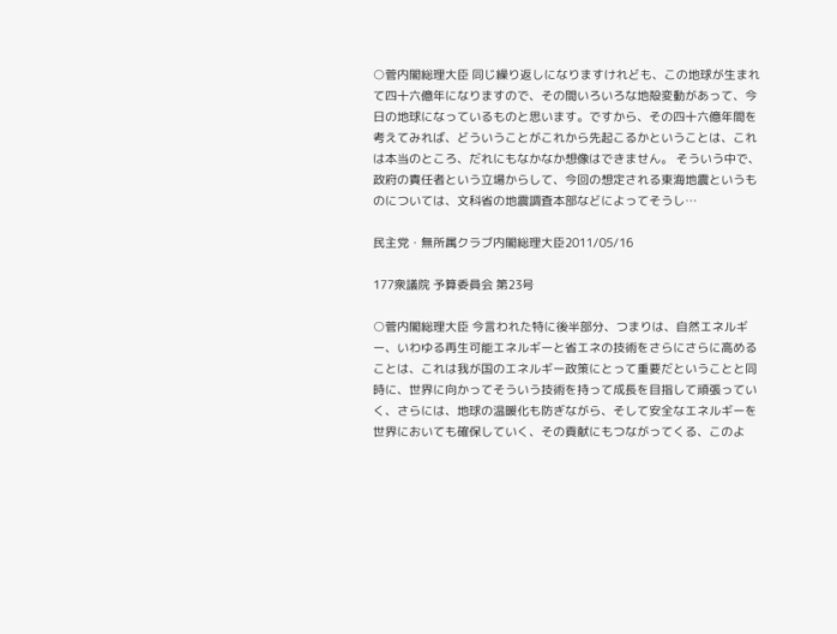○菅内閣総理大臣 同じ繰り返しになりますけれども、この地球が生まれて四十六億年になりますので、その間いろいろな地殻変動があって、今日の地球になっているものと思います。ですから、その四十六億年間を考えてみれば、どういうことがこれから先起こるかということは、これは本当のところ、だれにもなかなか想像はできません。 そういう中で、政府の責任者という立場からして、今回の想定される東海地震というものについては、文科省の地震調査本部などによってそうし…

民主党・無所属クラブ内閣総理大臣2011/05/16

177衆議院 予算委員会 第23号

○菅内閣総理大臣 今言われた特に後半部分、つまりは、自然エネルギー、いわゆる再生可能エネルギーと省エネの技術をさらにさらに高めることは、これは我が国のエネルギー政策にとって重要だということと同時に、世界に向かってそういう技術を持って成長を目指して頑張っていく、さらには、地球の温暖化も防ぎながら、そして安全なエネルギーを世界においても確保していく、その貢献にもつながってくる、このよ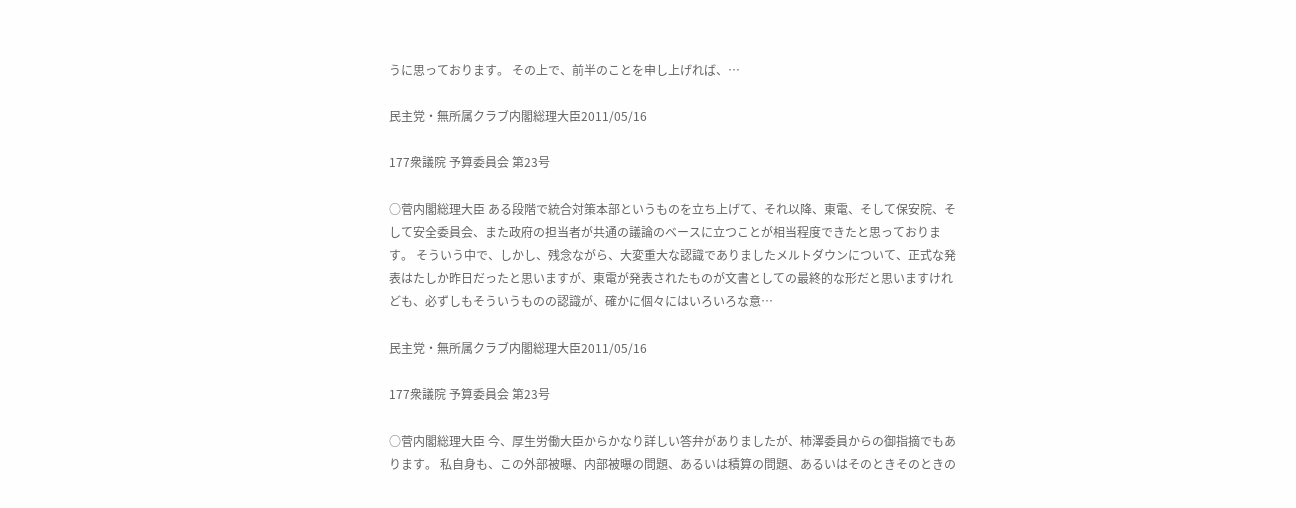うに思っております。 その上で、前半のことを申し上げれば、…

民主党・無所属クラブ内閣総理大臣2011/05/16

177衆議院 予算委員会 第23号

○菅内閣総理大臣 ある段階で統合対策本部というものを立ち上げて、それ以降、東電、そして保安院、そして安全委員会、また政府の担当者が共通の議論のベースに立つことが相当程度できたと思っております。 そういう中で、しかし、残念ながら、大変重大な認識でありましたメルトダウンについて、正式な発表はたしか昨日だったと思いますが、東電が発表されたものが文書としての最終的な形だと思いますけれども、必ずしもそういうものの認識が、確かに個々にはいろいろな意…

民主党・無所属クラブ内閣総理大臣2011/05/16

177衆議院 予算委員会 第23号

○菅内閣総理大臣 今、厚生労働大臣からかなり詳しい答弁がありましたが、柿澤委員からの御指摘でもあります。 私自身も、この外部被曝、内部被曝の問題、あるいは積算の問題、あるいはそのときそのときの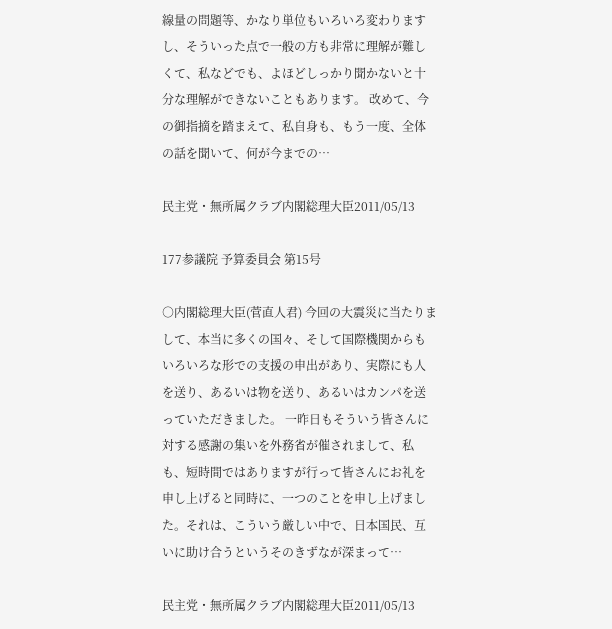線量の問題等、かなり単位もいろいろ変わりますし、そういった点で一般の方も非常に理解が難しくて、私などでも、よほどしっかり聞かないと十分な理解ができないこともあります。 改めて、今の御指摘を踏まえて、私自身も、もう一度、全体の話を聞いて、何が今までの…

民主党・無所属クラブ内閣総理大臣2011/05/13

177参議院 予算委員会 第15号

○内閣総理大臣(菅直人君) 今回の大震災に当たりまして、本当に多くの国々、そして国際機関からもいろいろな形での支援の申出があり、実際にも人を送り、あるいは物を送り、あるいはカンパを送っていただきました。 一昨日もそういう皆さんに対する感謝の集いを外務省が催されまして、私も、短時間ではありますが行って皆さんにお礼を申し上げると同時に、一つのことを申し上げました。それは、こういう厳しい中で、日本国民、互いに助け合うというそのきずなが深まって…

民主党・無所属クラブ内閣総理大臣2011/05/13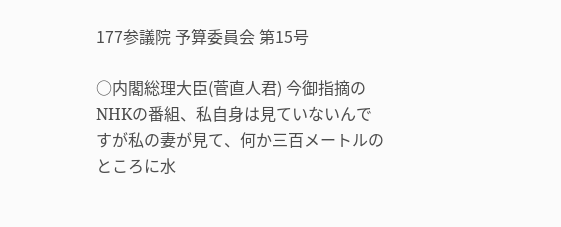177参議院 予算委員会 第15号

○内閣総理大臣(菅直人君) 今御指摘のNHKの番組、私自身は見ていないんですが私の妻が見て、何か三百メートルのところに水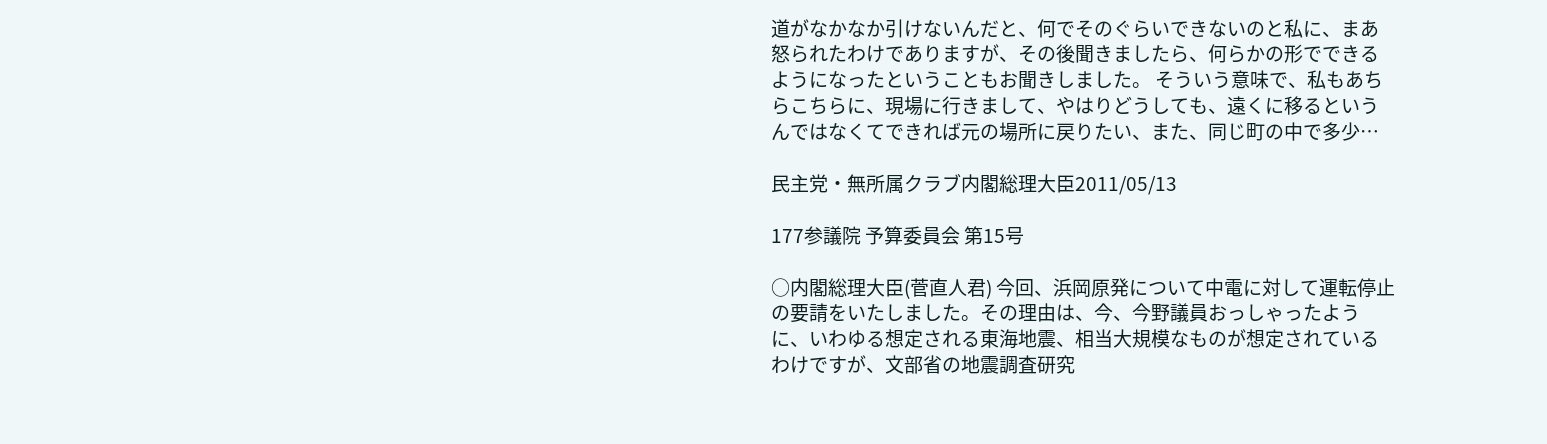道がなかなか引けないんだと、何でそのぐらいできないのと私に、まあ怒られたわけでありますが、その後聞きましたら、何らかの形でできるようになったということもお聞きしました。 そういう意味で、私もあちらこちらに、現場に行きまして、やはりどうしても、遠くに移るというんではなくてできれば元の場所に戻りたい、また、同じ町の中で多少…

民主党・無所属クラブ内閣総理大臣2011/05/13

177参議院 予算委員会 第15号

○内閣総理大臣(菅直人君) 今回、浜岡原発について中電に対して運転停止の要請をいたしました。その理由は、今、今野議員おっしゃったように、いわゆる想定される東海地震、相当大規模なものが想定されているわけですが、文部省の地震調査研究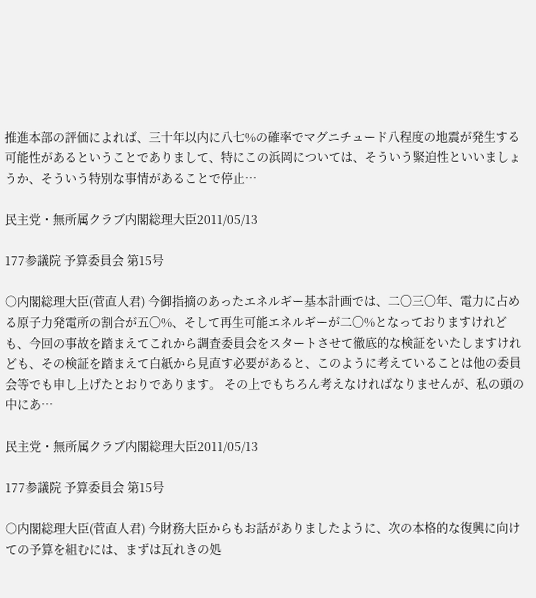推進本部の評価によれば、三十年以内に八七%の確率でマグニチュード八程度の地震が発生する可能性があるということでありまして、特にこの浜岡については、そういう緊迫性といいましょうか、そういう特別な事情があることで停止…

民主党・無所属クラブ内閣総理大臣2011/05/13

177参議院 予算委員会 第15号

○内閣総理大臣(菅直人君) 今御指摘のあったエネルギー基本計画では、二〇三〇年、電力に占める原子力発電所の割合が五〇%、そして再生可能エネルギーが二〇%となっておりますけれども、今回の事故を踏まえてこれから調査委員会をスタートさせて徹底的な検証をいたしますけれども、その検証を踏まえて白紙から見直す必要があると、このように考えていることは他の委員会等でも申し上げたとおりであります。 その上でもちろん考えなければなりませんが、私の頭の中にあ…

民主党・無所属クラブ内閣総理大臣2011/05/13

177参議院 予算委員会 第15号

○内閣総理大臣(菅直人君) 今財務大臣からもお話がありましたように、次の本格的な復興に向けての予算を組むには、まずは瓦れきの処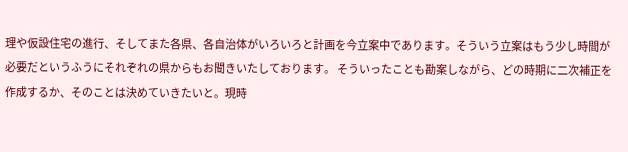理や仮設住宅の進行、そしてまた各県、各自治体がいろいろと計画を今立案中であります。そういう立案はもう少し時間が必要だというふうにそれぞれの県からもお聞きいたしております。 そういったことも勘案しながら、どの時期に二次補正を作成するか、そのことは決めていきたいと。現時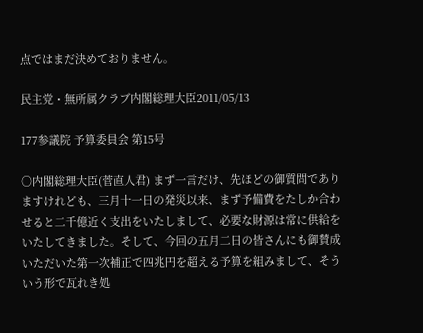点ではまだ決めておりません。

民主党・無所属クラブ内閣総理大臣2011/05/13

177参議院 予算委員会 第15号

○内閣総理大臣(菅直人君) まず一言だけ、先ほどの御質問でありますけれども、三月十一日の発災以来、まず予備費をたしか合わせると二千億近く支出をいたしまして、必要な財源は常に供給をいたしてきました。そして、今回の五月二日の皆さんにも御賛成いただいた第一次補正で四兆円を超える予算を組みまして、そういう形で瓦れき処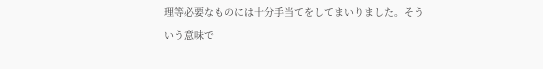理等必要なものには十分手当てをしてまいりました。そういう意味で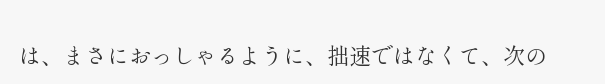は、まさにおっしゃるように、拙速ではなくて、次の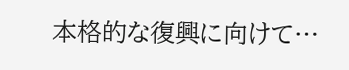本格的な復興に向けて…